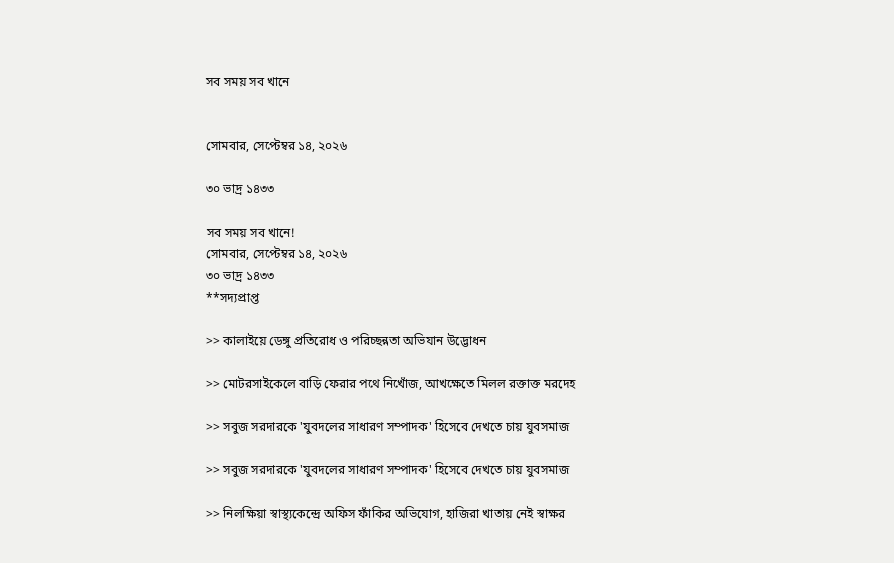সব সময় সব খানে


সোমবার, সেপ্টেম্বর ১৪, ২০২৬

৩০ ভাদ্র ১৪৩৩

সব সময় সব খানে!
সোমবার, সেপ্টেম্বর ১৪, ২০২৬
৩০ ভাদ্র ১৪৩৩
**সদ্যপ্রাপ্ত

>> কালাইয়ে ডেঙ্গু প্রতিরোধ ও পরিচ্ছন্নতা অভিযান উদ্ভোধন

>> মোটরসাইকেলে বাড়ি ফেরার পথে নিখোঁজ, আখক্ষেতে মিলল রক্তাক্ত মরদেহ

>> সবুজ সরদারকে 'যুবদলের সাধারণ সম্পাদক' হিসেবে দেখতে চায় যুবসমাজ

>> সবুজ সরদারকে 'যুবদলের সাধারণ সম্পাদক' হিসেবে দেখতে চায় যুবসমাজ

>> নিলক্ষিয়া স্বাস্থ্যকেন্দ্রে অফিস ফাঁকির অভিযোগ, হাজিরা খাতায় নেই স্বাক্ষর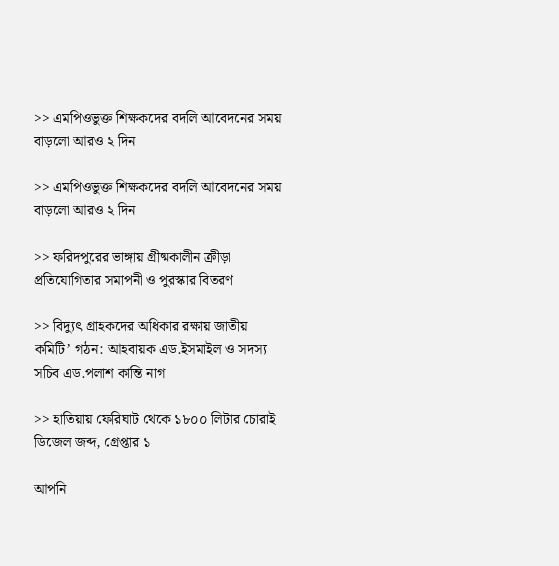>> এমপিওভুক্ত শিক্ষকদের বদলি আবেদনের সময় বাড়লো আরও ২ দিন

>> এমপিওভুক্ত শিক্ষকদের বদলি আবেদনের সময় বাড়লো আরও ২ দিন

>> ফরিদপুরের ভাঙ্গায় গ্রীষ্মকালীন ক্রীড়া প্রতিযোগিতার সমাপনী ও পুরস্কার বিতরণ

>> বিদ্যুৎ গ্রাহকদের অধিকার রক্ষায় জাতীয় কমিটি’ গঠন: আহবায়ক এড.ইসমাইল ও সদস্য সচিব এড.পলাশ কান্তি নাগ

>> হাতিয়ায় ফেরিঘাট থেকে ১৮০০ লিটার চোরাই ডিজেল জব্দ, গ্রেপ্তার ১

আপনি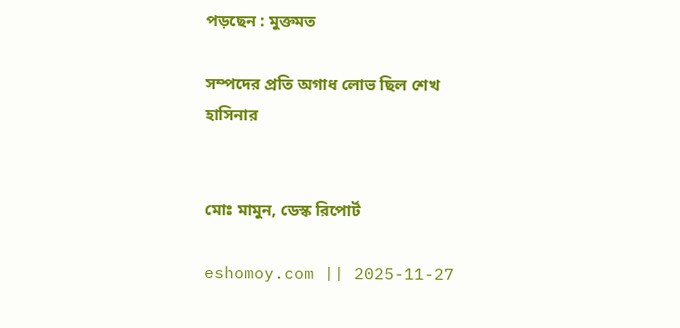পড়ছেন : মুক্তমত

সম্পদের প্রতি অগাধ লোভ ছিল শেখ হাসিনার


মোঃ মামুন, ডেস্ক রিপোর্ট

eshomoy.com || 2025-11-27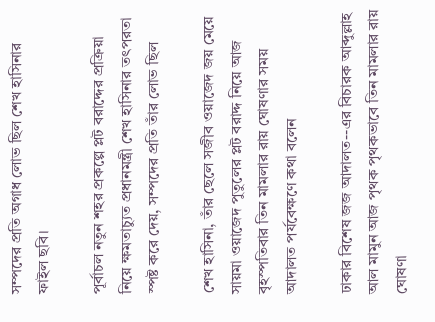সম্পদের প্রতি অগাধ লোভ ছিল শেখ হাসিনার
ফাইল ছবি।

পূর্বাচল নতুন শহর প্রকল্পে প্লট বরাদ্দের প্রক্রিয়া নিয়ে ক্ষমতাচ্যুত প্রধানমন্ত্রী শেখ হাসিনার তৎপরতা স্পষ্ট করে দেয়, সম্পদের প্রতি তাঁর লোভ ছিল

শেখ হাসিনা, তাঁর ছেলে সজীব ওয়াজেদ জয় মেয়ে সায়মা ওয়াজেদ পুতুলের প্লট বরাদ্দ নিয়ে আজ বৃহস্পতিবার তিন মামলার রায় ঘোষণার সময় আদালত পর্যবেক্ষণে কথা বলেন

ঢাকার বিশেষ জজ আদালত--এর বিচারক আব্দুল্লাহ আল মামুন আজ পৃথক পৃথকভাবে তিন মামলার রায় ঘোষণা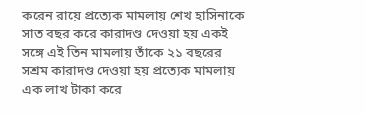করেন রায়ে প্রত্যেক মামলায় শেখ হাসিনাকে সাত বছর করে কারাদণ্ড দেওয়া হয় একই সঙ্গে এই তিন মামলায় তাঁকে ২১ বছরের সশ্রম কারাদণ্ড দেওয়া হয় প্রত্যেক মামলায় এক লাখ টাকা করে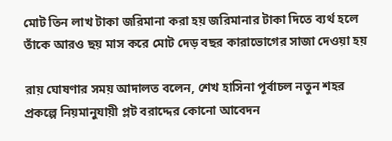মোট তিন লাখ টাকা জরিমানা করা হয় জরিমানার টাকা দিতে ব্যর্থ হলে তাঁকে আরও ছয় মাস করে মোট দেড় বছর কারাভোগের সাজা দেওয়া হয়

রায় ঘোষণার সময় আদালত বলেন, শেখ হাসিনা পূর্বাচল নতুন শহর প্রকল্পে নিয়মানুযায়ী প্লট বরাদ্দের কোনো আবেদন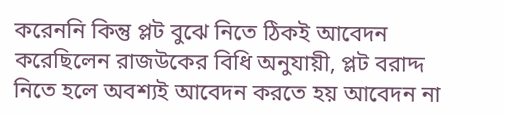করেননি কিন্তু প্লট বুঝে নিতে ঠিকই আবেদন করেছিলেন রাজউকের বিধি অনুযায়ী, প্লট বরাদ্দ নিতে হলে অবশ্যই আবেদন করতে হয় আবেদন না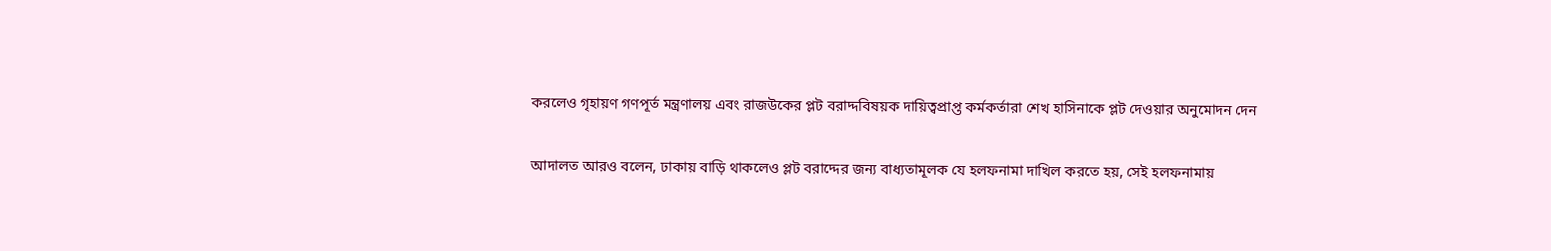করলেও গৃহায়ণ গণপূর্ত মন্ত্রণালয় এবং রাজউকের প্লট বরাদ্দবিষয়ক দায়িত্বপ্রাপ্ত কর্মকর্তারা শেখ হাসিনাকে প্লট দেওয়ার অনুমোদন দেন

আদালত আরও বলেন, ঢাকায় বাড়ি থাকলেও প্লট বরাদ্দের জন্য বাধ্যতামূলক যে হলফনামা দাখিল করতে হয়, সেই হলফনামায়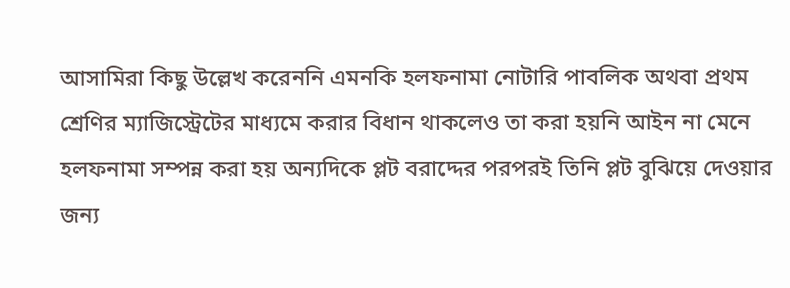আসামিরা কিছু উল্লেখ করেননি এমনকি হলফনামা নোটারি পাবলিক অথবা প্রথম শ্রেণির ম্যাজিস্ট্রেটের মাধ্যমে করার বিধান থাকলেও তা করা হয়নি আইন না মেনে হলফনামা সম্পন্ন করা হয় অন্যদিকে প্লট বরাদ্দের পরপরই তিনি প্লট বুঝিয়ে দেওয়ার জন্য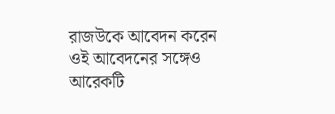রাজউকে আবেদন করেন ওই আবেদনের সঙ্গেও আরেকটি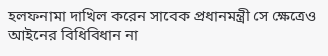হলফনামা দাখিল করেন সাবেক প্রধানমন্ত্রী সে ক্ষেত্রেও আইনের বিধিবিধান না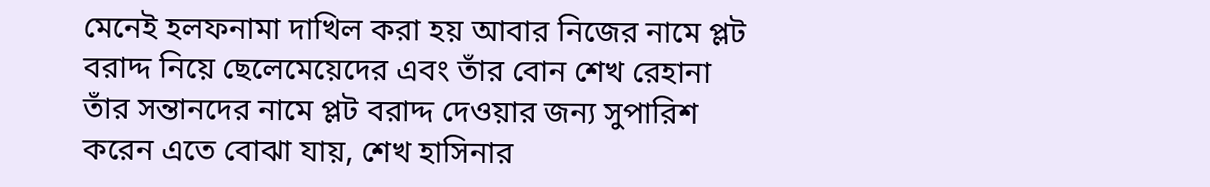মেনেই হলফনামা দাখিল করা হয় আবার নিজের নামে প্লট বরাদ্দ নিয়ে ছেলেমেয়েদের এবং তাঁর বোন শেখ রেহানা তাঁর সন্তানদের নামে প্লট বরাদ্দ দেওয়ার জন্য সুপারিশ করেন এতে বোঝা যায়, শেখ হাসিনার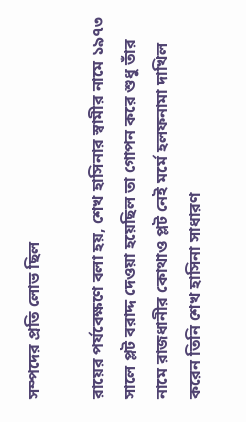সম্পদের প্রতি লোভ ছিল

রায়ের পর্যবেক্ষণে বলা হয়, শেখ হাসিনার স্বামীর নামে ১৯৭৩ সালে প্লট বরাদ্দ দেওয়া হয়েছিল তা গোপন করে শুধু তাঁর নামে রাজধানীর কোথাও প্লট নেই মর্মে হলফনামা দাখিল করেন তিনি শেখ হাসিনা সাধারণ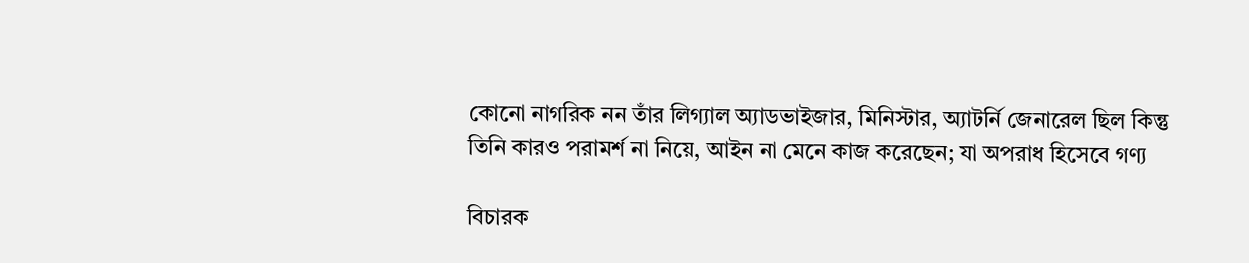কোনো নাগরিক নন তাঁর লিগ্যাল অ্যাডভাইজার, মিনিস্টার, অ্যাটর্নি জেনারেল ছিল কিন্তু তিনি কারও পরামর্শ না নিয়ে, আইন না মেনে কাজ করেছেন; যা অপরাধ হিসেবে গণ্য

বিচারক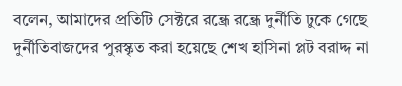বলেন, আমাদের প্রতিটি সেক্টরে রন্ধ্রে রন্ধ্রে দুর্নীতি ঢুকে গেছে দুর্নীতিবাজদের পুরস্কৃত করা হয়েছে শেখ হাসিনা প্লট বরাদ্দ না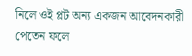নিলে ওই প্লট অন্য একজন আবেদনকারী পেতেন ফলে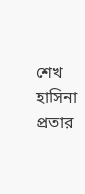শেখ হাসিনা প্রতার